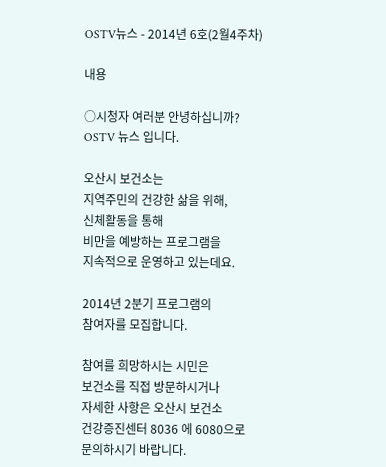OSTV뉴스 - 2014년 6호(2월4주차)

내용

○시청자 여러분 안녕하십니까?
OSTV 뉴스 입니다.

오산시 보건소는
지역주민의 건강한 삶을 위해,
신체활동을 통해
비만을 예방하는 프로그램을
지속적으로 운영하고 있는데요.

2014년 2분기 프로그램의
참여자를 모집합니다.

참여를 희망하시는 시민은
보건소를 직접 방문하시거나
자세한 사항은 오산시 보건소
건강증진센터 8036 에 6080으로
문의하시기 바랍니다.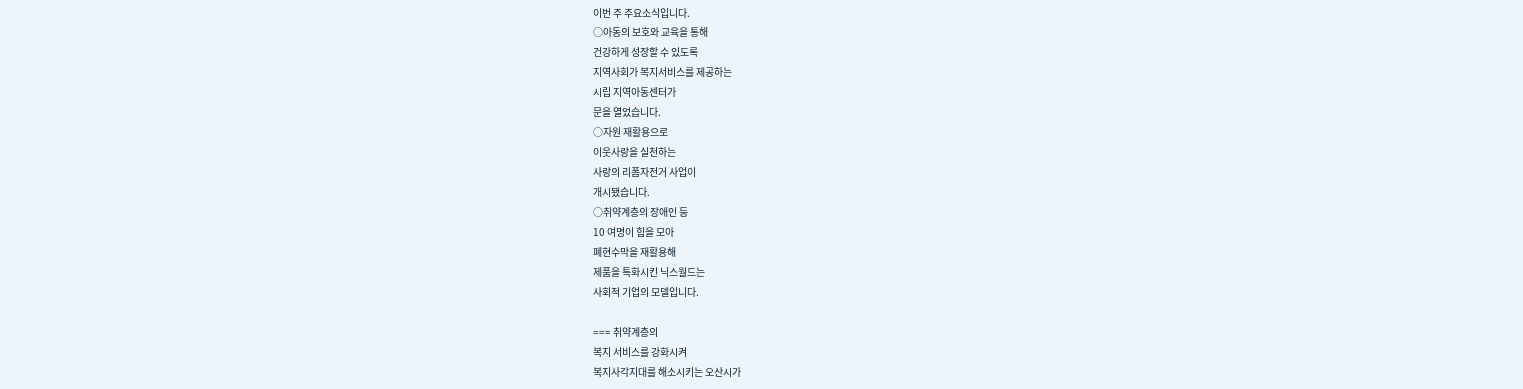이번 주 주요소식입니다.
○아동의 보호와 교육을 통해
건강하게 성장할 수 있도록
지역사회가 복지서비스를 제공하는
시립 지역아동센터가
문을 열었습니다.
○자원 재활용으로
이웃사랑을 실천하는
사랑의 리폼자전거 사업이
개시됐습니다.
○취약계층의 장애인 등
10 여명이 힘을 모아
폐현수막을 재활용해
제품을 특화시킨 닉스월드는
사회적 기업의 모델입니다.

=== 취약계층의
복지 서비스를 강화시켜
복지사각지대를 해소시키는 오산시가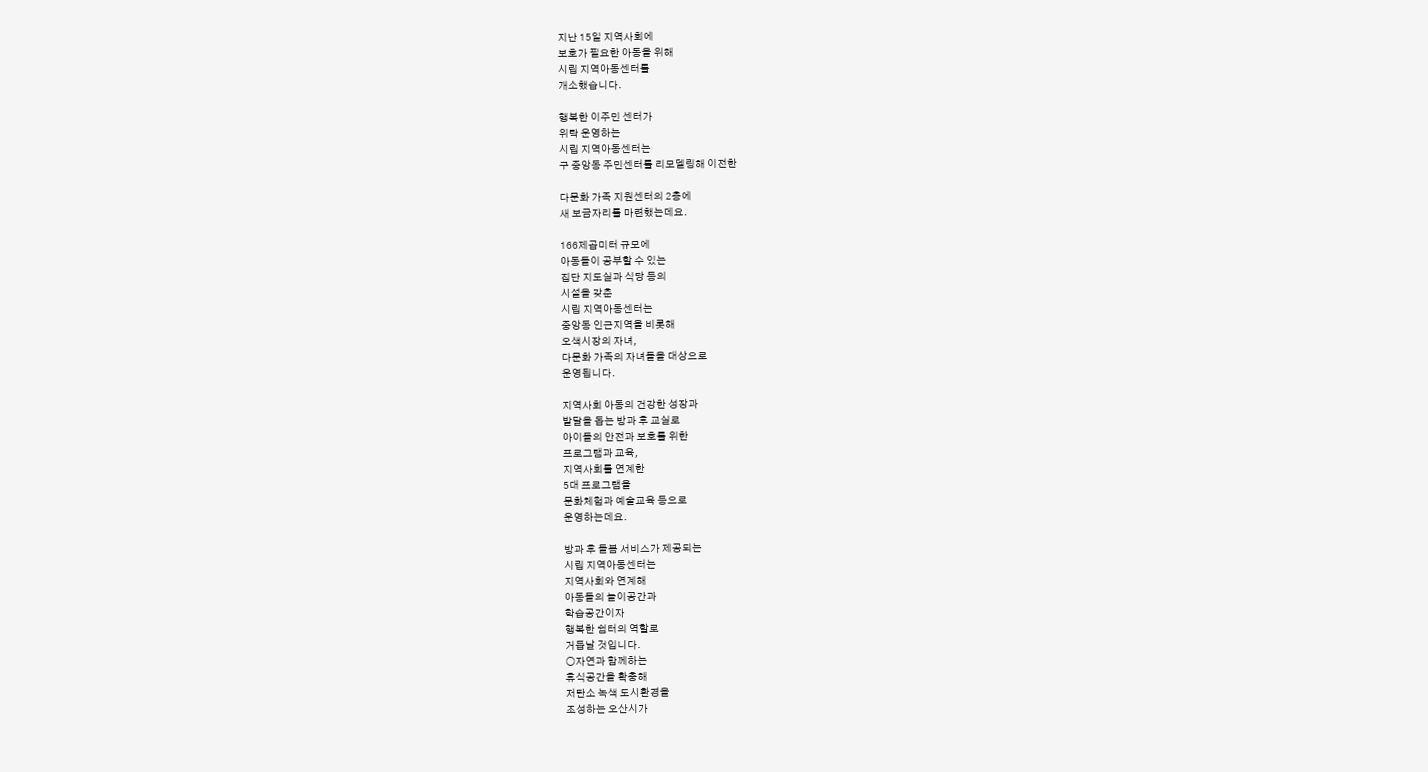지난 15일 지역사회에
보호가 필요한 아동을 위해
시립 지역아동센터를
개소했습니다.

행복한 이주민 센터가
위탁 운영하는
시립 지역아동센터는
구 중앙동 주민센터를 리모델링해 이전한

다문화 가족 지원센터의 2층에
새 보금자리를 마련했는데요.

166제곱미터 규모에
아동들이 공부할 수 있는
집단 지도실과 식당 등의
시설을 갖춘
시립 지역아동센터는
중앙동 인근지역을 비롯해
오색시장의 자녀,
다문화 가족의 자녀들을 대상으로
운영됩니다.

지역사회 아동의 건강한 성장과
발달을 돕는 방과 후 교실로
아이들의 안전과 보호를 위한
프로그램과 교육,
지역사회를 연계한
5대 프로그램을
문화체험과 예술교육 등으로
운영하는데요.

방과 후 돌봄 서비스가 제공되는
시립 지역아동센터는
지역사회와 연계해
아동들의 놀이공간과
학습공간이자
행복한 쉼터의 역할로
거듭날 것입니다.
○자연과 함께하는
휴식공간을 확충해
저탄소 녹색 도시환경을
조성하는 오산시가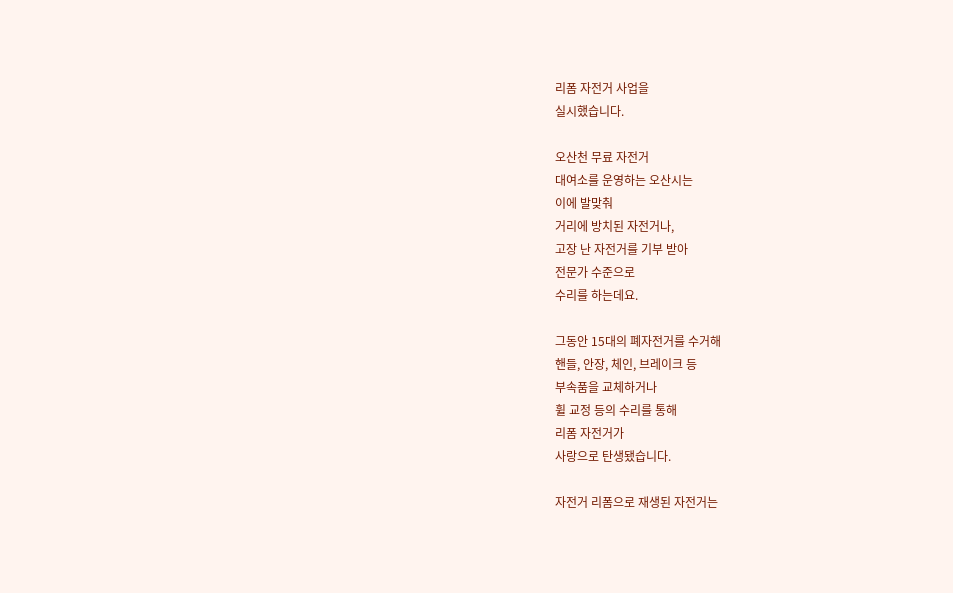리폼 자전거 사업을
실시했습니다.

오산천 무료 자전거
대여소를 운영하는 오산시는
이에 발맞춰
거리에 방치된 자전거나,
고장 난 자전거를 기부 받아
전문가 수준으로
수리를 하는데요.

그동안 15대의 폐자전거를 수거해
핸들, 안장, 체인, 브레이크 등
부속품을 교체하거나
휠 교정 등의 수리를 통해
리폼 자전거가
사랑으로 탄생됐습니다.

자전거 리폼으로 재생된 자전거는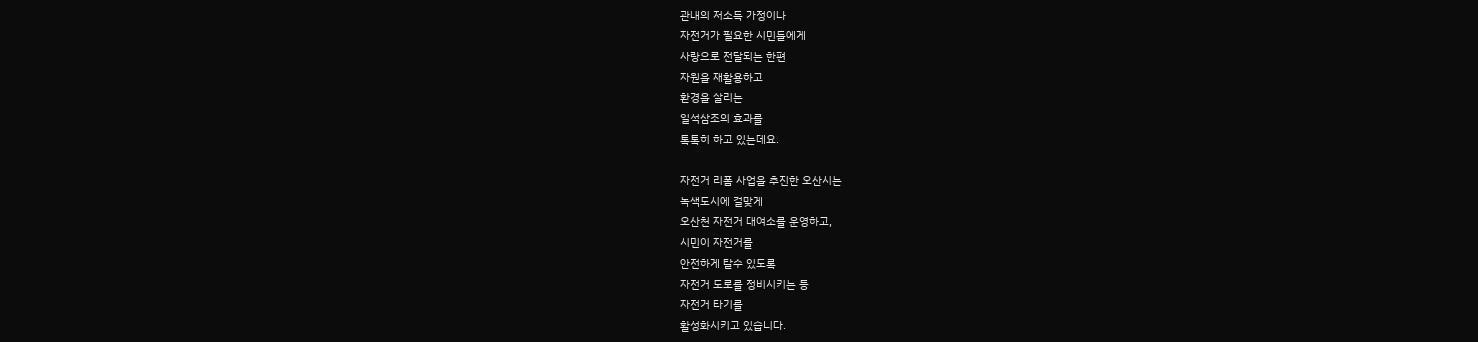관내의 저소득 가정이나
자전거가 필요한 시민들에게
사랑으로 전달되는 한편
자원을 재활용하고
환경을 살리는
일석삼조의 효과를
톡톡히 하고 있는데요.

자전거 리폼 사업을 추진한 오산시는
녹색도시에 걸맞게
오산천 자전거 대여소를 운영하고,
시민이 자전거를
안전하게 탈수 있도록
자전거 도로를 정비시키는 등
자전거 타기를
활성화시키고 있습니다.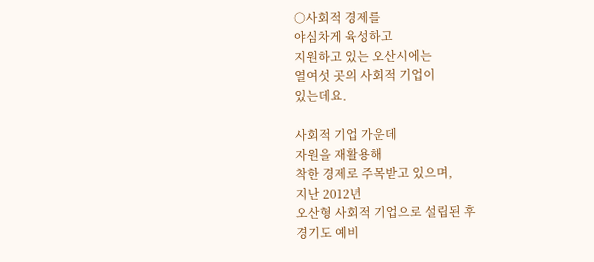○사회적 경제를
야심차게 육성하고
지원하고 있는 오산시에는
열여섯 곳의 사회적 기업이
있는데요.

사회적 기업 가운데
자원을 재활용해
착한 경제로 주목받고 있으며,
지난 2012년
오산형 사회적 기업으로 설립된 후
경기도 예비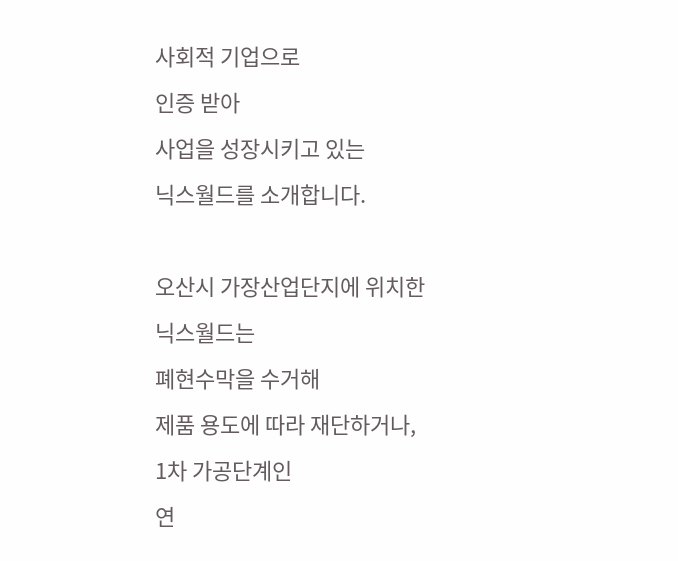사회적 기업으로
인증 받아
사업을 성장시키고 있는
닉스월드를 소개합니다.

오산시 가장산업단지에 위치한
닉스월드는
폐현수막을 수거해
제품 용도에 따라 재단하거나,
1차 가공단계인
연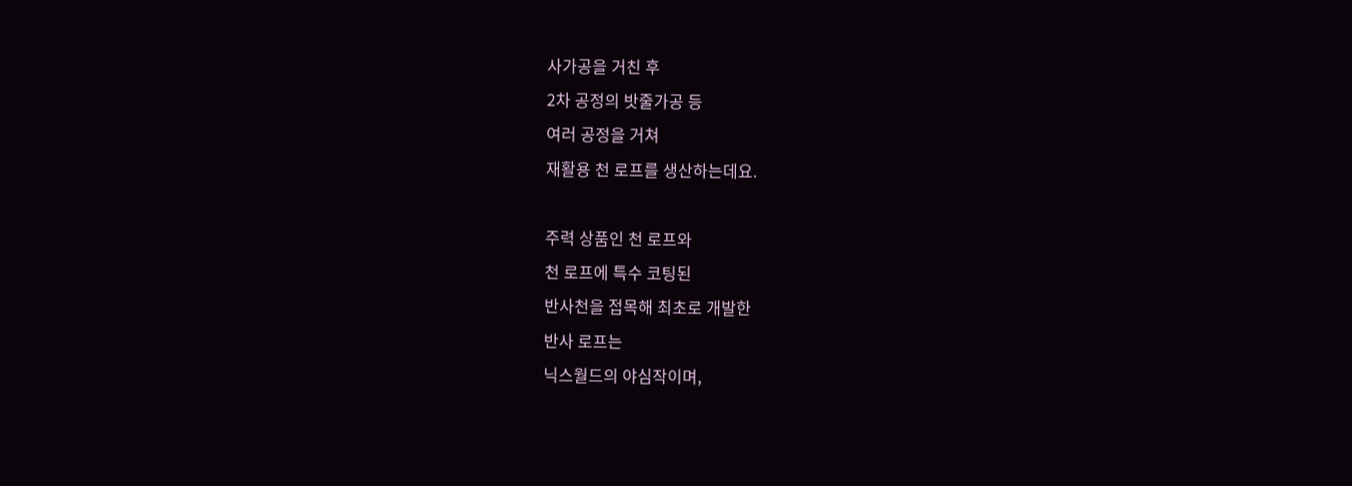사가공을 거친 후
2차 공정의 밧줄가공 등
여러 공정을 거쳐
재활용 천 로프를 생산하는데요.

주력 상품인 천 로프와
천 로프에 특수 코팅된
반사천을 접목해 최초로 개발한
반사 로프는
닉스월드의 야심작이며,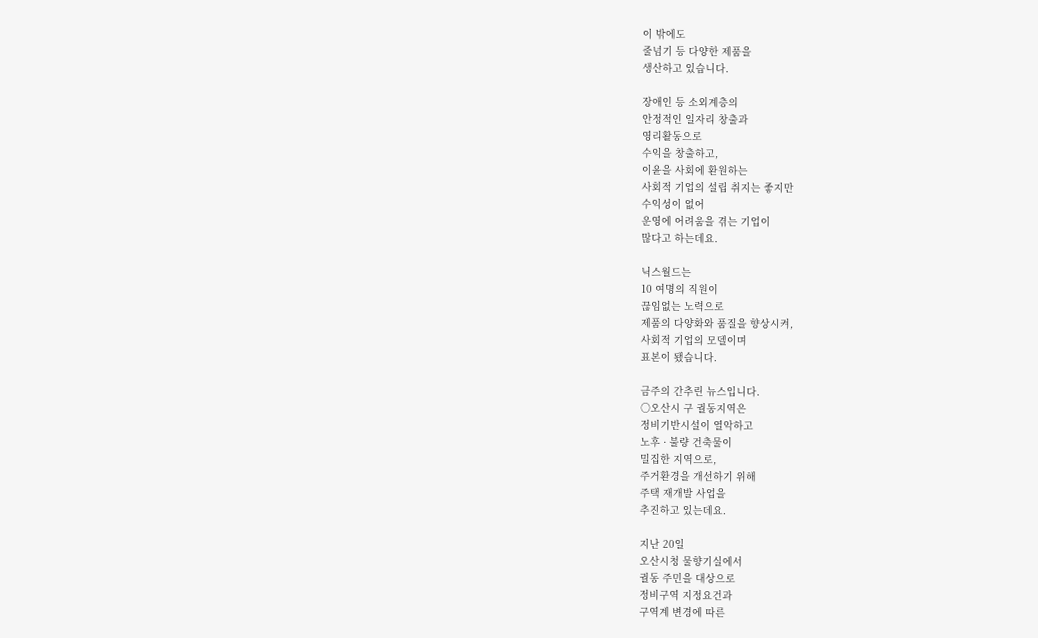이 밖에도
줄넘기 등 다양한 제품을
생산하고 있습니다.

장애인 등 소외계층의
안정적인 일자리 창출과
영리활동으로
수익을 창출하고,
이윤을 사회에 환원하는
사회적 기업의 설립 취지는 좋지만
수익성이 없어
운영에 어려움을 겪는 기업이
많다고 하는데요.

닉스월드는
10 여명의 직원이
끊임없는 노력으로
제품의 다양화와 품질을 향상시켜,
사회적 기업의 모델이며
표본이 됐습니다.

금주의 간추린 뉴스입니다.
○오산시 구 궐동지역은
정비기반시설이 열악하고
노후 · 불량 건축물이
밀집한 지역으로,
주거환경을 개선하기 위해
주택 재개발 사업을
추진하고 있는데요.

지난 20일
오산시청 물향기실에서
궐동 주민을 대상으로
정비구역 지정요건과
구역계 변경에 따른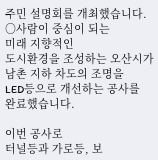주민 설명회를 개최했습니다.
○사람이 중심이 되는
미래 지향적인
도시환경을 조성하는 오산시가
남촌 지하 차도의 조명을
LED등으로 개선하는 공사를
완료했습니다.

이번 공사로
터널등과 가로등, 보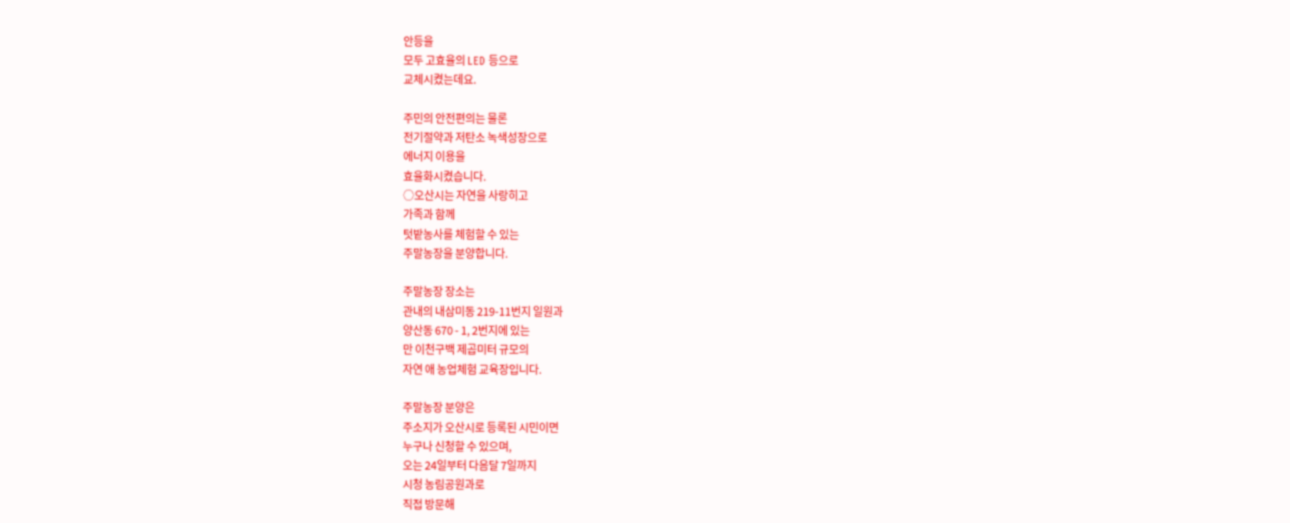안등을
모두 고효율의 LED 등으로
교체시켰는데요.

주민의 안전편의는 물론
전기절약과 저탄소 녹색성장으로
에너지 이용을
효율화시켰습니다.
○오산시는 자연을 사랑히고
가족과 함께
텃밭농사를 체험할 수 있는
주말농장을 분양합니다.

주말농장 장소는
관내의 내삼미동 219-11번지 일원과
양산동 670 - 1, 2번지에 있는
만 이천구백 제곱미터 규모의
자연 애 농업체험 교육장입니다.

주말농장 분양은
주소지가 오산시로 등록된 시민이면
누구나 신청할 수 있으며,
오는 24일부터 다음달 7일까지
시청 농림공원과로
직접 방문해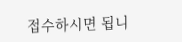접수하시면 됩니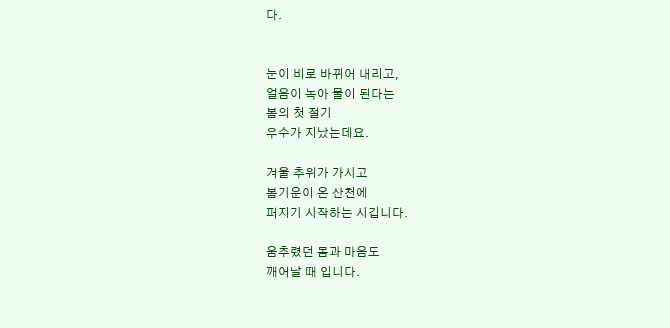다.


눈이 비로 바뀌어 내리고,
얼음이 녹아 물이 된다는
봄의 첫 절기
우수가 지났는데요.

겨울 추위가 가시고
봄기운이 온 산천에
퍼지기 시작하는 시깁니다.

움추렸던 몸과 마음도
깨어날 때 입니다.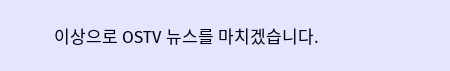이상으로 OSTV 뉴스를 마치겠습니다.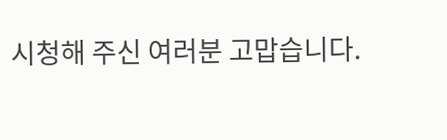시청해 주신 여러분 고맙습니다.